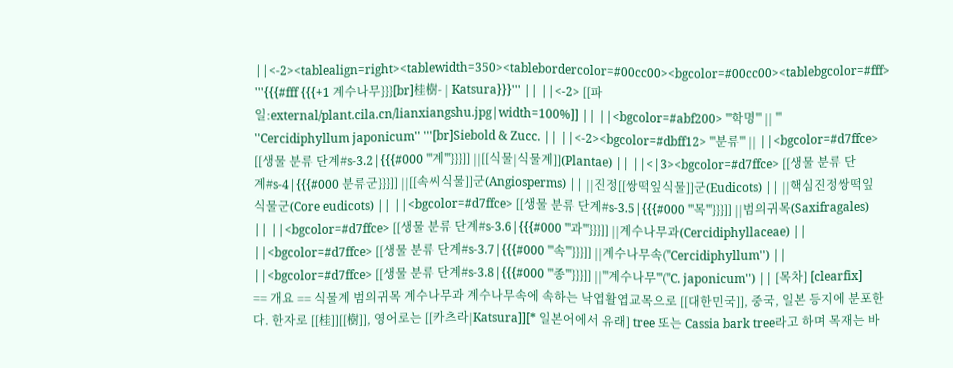||<-2><tablealign=right><tablewidth=350><tablebordercolor=#00cc00><bgcolor=#00cc00><tablebgcolor=#fff> '''{{{#fff {{{+1 계수나무}}}[br]桂樹- | Katsura}}}''' || ||<-2> [[파일:external/plant.cila.cn/lianxiangshu.jpg|width=100%]] || ||<bgcolor=#abf200> '''학명''' || ''' ''Cercidiphyllum japonicum'' '''[br]Siebold & Zucc. || ||<-2><bgcolor=#dbff12> '''분류''' || ||<bgcolor=#d7ffce> [[생물 분류 단계#s-3.2|{{{#000 '''계'''}}}]] ||[[식물|식물계]](Plantae) || ||<|3><bgcolor=#d7ffce> [[생물 분류 단계#s-4|{{{#000 분류군}}}]] ||[[속씨식물]]군(Angiosperms) || ||진정[[쌍떡잎식물]]군(Eudicots) || ||핵심진정쌍떡잎식물군(Core eudicots) || ||<bgcolor=#d7ffce> [[생물 분류 단계#s-3.5|{{{#000 '''목'''}}}]] ||범의귀목(Saxifragales) || ||<bgcolor=#d7ffce> [[생물 분류 단계#s-3.6|{{{#000 '''과'''}}}]] ||계수나무과(Cercidiphyllaceae) || ||<bgcolor=#d7ffce> [[생물 분류 단계#s-3.7|{{{#000 '''속'''}}}]] ||계수나무속(''Cercidiphyllum'') || ||<bgcolor=#d7ffce> [[생물 분류 단계#s-3.8|{{{#000 '''종'''}}}]] ||'''계수나무'''(''C. japonicum'') || [목차] [clearfix] == 개요 == 식물계 범의귀목 계수나무과 계수나무속에 속하는 낙엽활엽교목으로 [[대한민국]], 중국, 일본 등지에 분포한다. 한자로 [[桂]][[樹]], 영어로는 [[카츠라|Katsura]][* 일본어에서 유래] tree 또는 Cassia bark tree라고 하며 목재는 바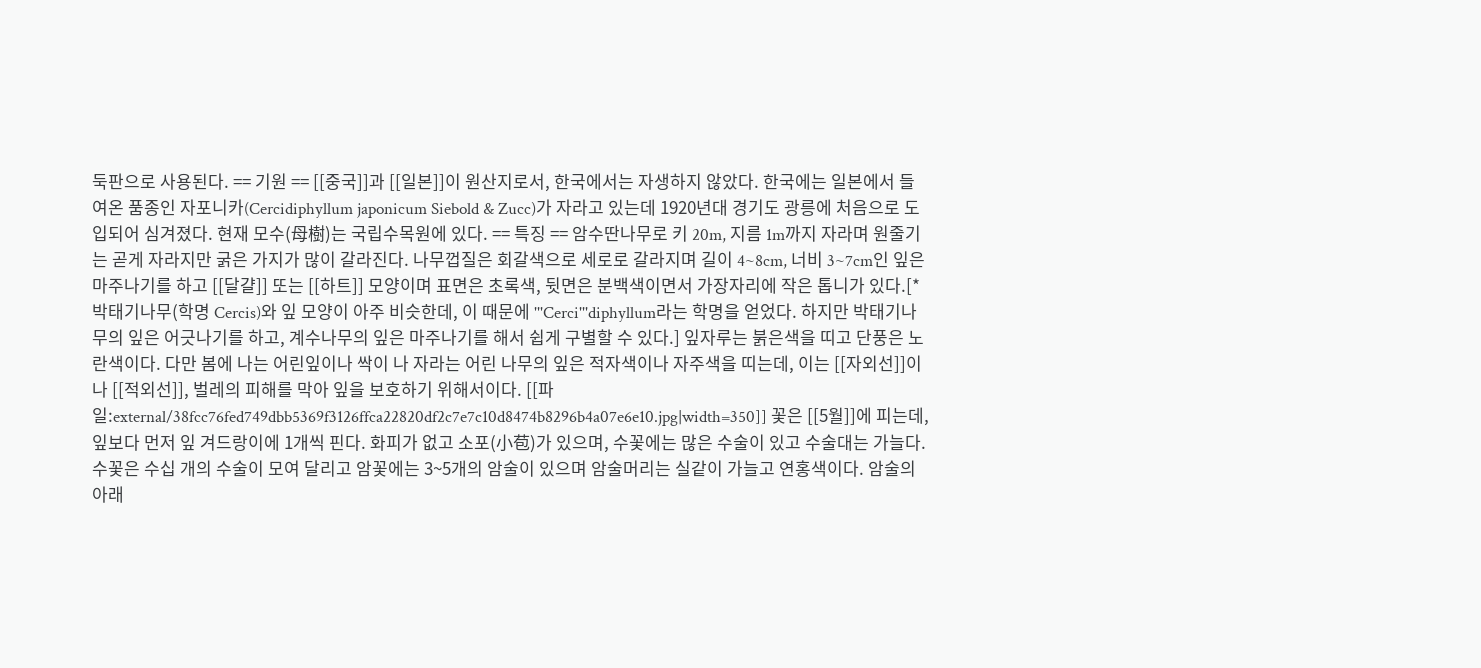둑판으로 사용된다. == 기원 == [[중국]]과 [[일본]]이 원산지로서, 한국에서는 자생하지 않았다. 한국에는 일본에서 들여온 품종인 자포니카(Cercidiphyllum japonicum Siebold & Zucc)가 자라고 있는데 1920년대 경기도 광릉에 처음으로 도입되어 심겨졌다. 현재 모수(母樹)는 국립수목원에 있다. == 특징 == 암수딴나무로 키 20m, 지름 1m까지 자라며 원줄기는 곧게 자라지만 굵은 가지가 많이 갈라진다. 나무껍질은 회갈색으로 세로로 갈라지며 길이 4~8cm, 너비 3~7cm인 잎은 마주나기를 하고 [[달걀]] 또는 [[하트]] 모양이며 표면은 초록색, 뒷면은 분백색이면서 가장자리에 작은 톱니가 있다.[* 박태기나무(학명 Cercis)와 잎 모양이 아주 비슷한데, 이 때문에 '''Cerci'''diphyllum라는 학명을 얻었다. 하지만 박태기나무의 잎은 어긋나기를 하고, 계수나무의 잎은 마주나기를 해서 쉽게 구별할 수 있다.] 잎자루는 붉은색을 띠고 단풍은 노란색이다. 다만 봄에 나는 어린잎이나 싹이 나 자라는 어린 나무의 잎은 적자색이나 자주색을 띠는데, 이는 [[자외선]]이나 [[적외선]], 벌레의 피해를 막아 잎을 보호하기 위해서이다. [[파일:external/38fcc76fed749dbb5369f3126ffca22820df2c7e7c10d8474b8296b4a07e6e10.jpg|width=350]] 꽃은 [[5월]]에 피는데, 잎보다 먼저 잎 겨드랑이에 1개씩 핀다. 화피가 없고 소포(小苞)가 있으며, 수꽃에는 많은 수술이 있고 수술대는 가늘다. 수꽃은 수십 개의 수술이 모여 달리고 암꽃에는 3~5개의 암술이 있으며 암술머리는 실같이 가늘고 연홍색이다. 암술의 아래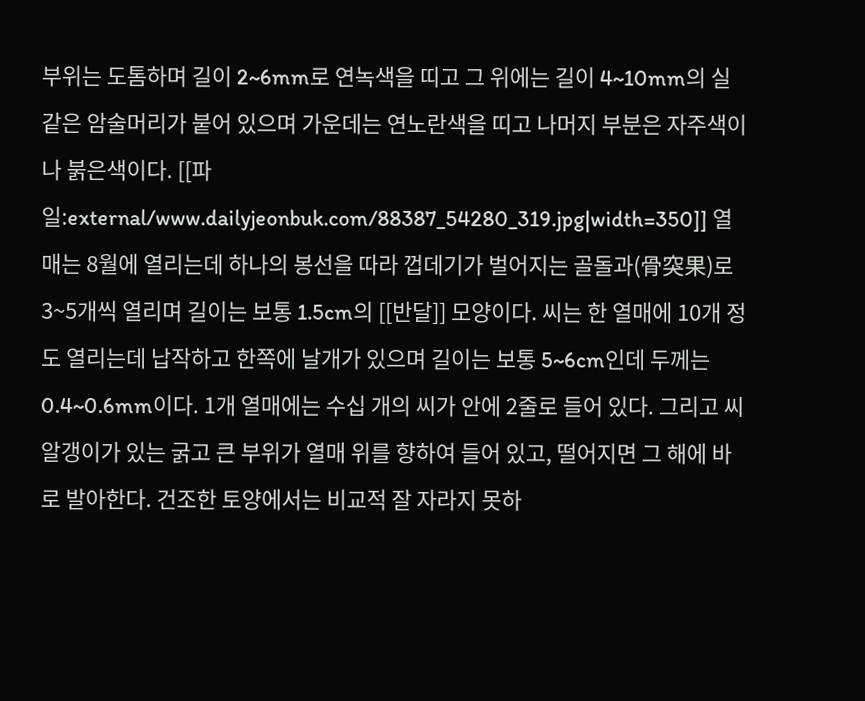부위는 도톰하며 길이 2~6mm로 연녹색을 띠고 그 위에는 길이 4~10mm의 실 같은 암술머리가 붙어 있으며 가운데는 연노란색을 띠고 나머지 부분은 자주색이나 붉은색이다. [[파일:external/www.dailyjeonbuk.com/88387_54280_319.jpg|width=350]] 열매는 8월에 열리는데 하나의 봉선을 따라 껍데기가 벌어지는 골돌과(骨突果)로 3~5개씩 열리며 길이는 보통 1.5cm의 [[반달]] 모양이다. 씨는 한 열매에 10개 정도 열리는데 납작하고 한쪽에 날개가 있으며 길이는 보통 5~6cm인데 두께는 0.4~0.6mm이다. 1개 열매에는 수십 개의 씨가 안에 2줄로 들어 있다. 그리고 씨 알갱이가 있는 굵고 큰 부위가 열매 위를 향하여 들어 있고, 떨어지면 그 해에 바로 발아한다. 건조한 토양에서는 비교적 잘 자라지 못하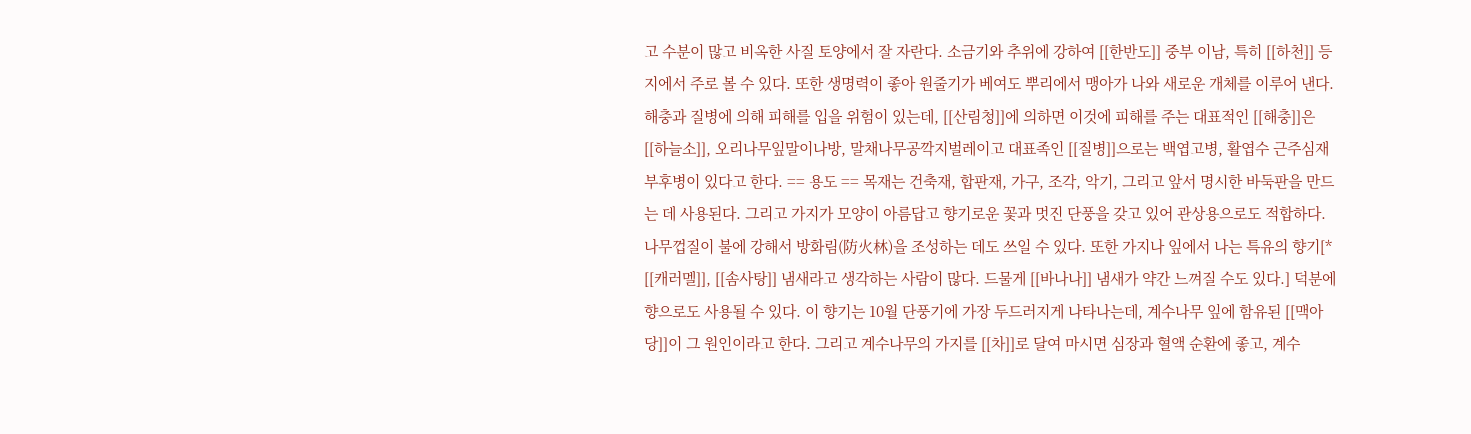고 수분이 많고 비옥한 사질 토양에서 잘 자란다. 소금기와 추위에 강하여 [[한반도]] 중부 이남, 특히 [[하천]] 등지에서 주로 볼 수 있다. 또한 생명력이 좋아 원줄기가 베여도 뿌리에서 맹아가 나와 새로운 개체를 이루어 낸다. 해충과 질병에 의해 피해를 입을 위험이 있는데, [[산림청]]에 의하면 이것에 피해를 주는 대표적인 [[해충]]은 [[하늘소]], 오리나무잎말이나방, 말채나무공깍지벌레이고 대표족인 [[질병]]으로는 백엽고병, 활엽수 근주심재부후병이 있다고 한다. == 용도 == 목재는 건축재, 합판재, 가구, 조각, 악기, 그리고 앞서 명시한 바둑판을 만드는 데 사용된다. 그리고 가지가 모양이 아름답고 향기로운 꽃과 멋진 단풍을 갖고 있어 관상용으로도 적합하다. 나무껍질이 불에 강해서 방화림(防火林)을 조성하는 데도 쓰일 수 있다. 또한 가지나 잎에서 나는 특유의 향기[* [[캐러멜]], [[솜사탕]] 냄새라고 생각하는 사람이 많다. 드물게 [[바나나]] 냄새가 약간 느껴질 수도 있다.] 덕분에 향으로도 사용될 수 있다. 이 향기는 10월 단풍기에 가장 두드러지게 나타나는데, 계수나무 잎에 함유된 [[맥아당]]이 그 원인이라고 한다. 그리고 계수나무의 가지를 [[차]]로 달여 마시면 심장과 혈액 순환에 좋고, 계수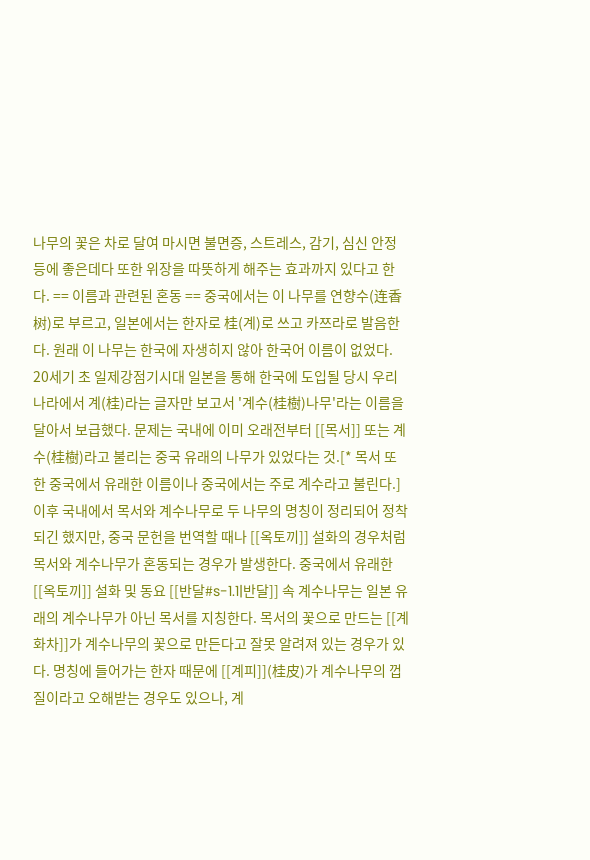나무의 꽃은 차로 달여 마시면 불면증, 스트레스, 감기, 심신 안정 등에 좋은데다 또한 위장을 따뜻하게 해주는 효과까지 있다고 한다. == 이름과 관련된 혼동 == 중국에서는 이 나무를 연향수(连香树)로 부르고, 일본에서는 한자로 桂(계)로 쓰고 카쯔라로 발음한다. 원래 이 나무는 한국에 자생히지 않아 한국어 이름이 없었다. 20세기 초 일제강점기시대 일본을 통해 한국에 도입될 당시 우리나라에서 계(桂)라는 글자만 보고서 '계수(桂樹)나무'라는 이름을 달아서 보급했다. 문제는 국내에 이미 오래전부터 [[목서]] 또는 계수(桂樹)라고 불리는 중국 유래의 나무가 있었다는 것.[* 목서 또한 중국에서 유래한 이름이나 중국에서는 주로 계수라고 불린다.] 이후 국내에서 목서와 계수나무로 두 나무의 명칭이 정리되어 정착되긴 했지만, 중국 문헌을 번역할 때나 [[옥토끼]] 설화의 경우처럼 목서와 계수나무가 혼동되는 경우가 발생한다. 중국에서 유래한 [[옥토끼]] 설화 및 동요 [[반달#s-1.1|반달]] 속 계수나무는 일본 유래의 계수나무가 아닌 목서를 지칭한다. 목서의 꽃으로 만드는 [[계화차]]가 계수나무의 꽃으로 만든다고 잘못 알려져 있는 경우가 있다. 명칭에 들어가는 한자 때문에 [[계피]](桂皮)가 계수나무의 껍질이라고 오해받는 경우도 있으나, 계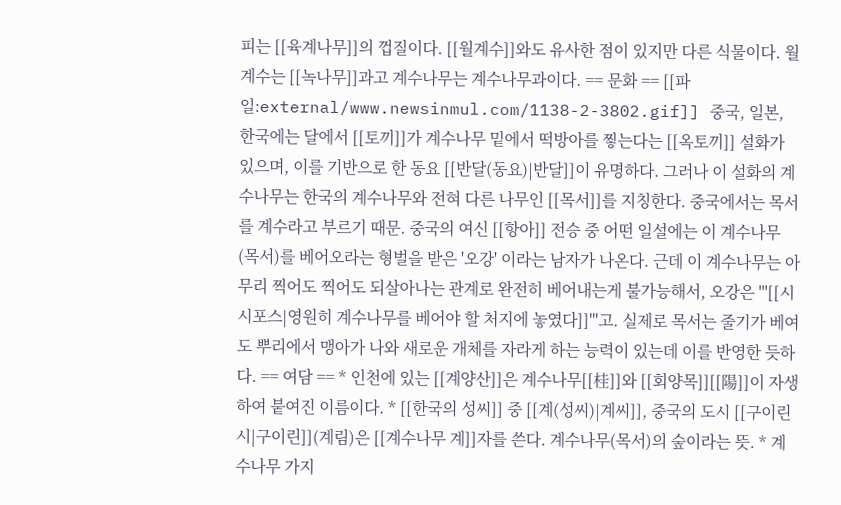피는 [[육계나무]]의 껍질이다. [[월계수]]와도 유사한 점이 있지만 다른 식물이다. 월계수는 [[녹나무]]과고 계수나무는 계수나무과이다. == 문화 == [[파일:external/www.newsinmul.com/1138-2-3802.gif]] 중국, 일본, 한국에는 달에서 [[토끼]]가 계수나무 밑에서 떡방아를 찧는다는 [[옥토끼]] 설화가 있으며, 이를 기반으로 한 동요 [[반달(동요)|반달]]이 유명하다. 그러나 이 설화의 계수나무는 한국의 계수나무와 전혀 다른 나무인 [[목서]]를 지칭한다. 중국에서는 목서를 계수라고 부르기 때문. 중국의 여신 [[항아]] 전승 중 어떤 일설에는 이 계수나무(목서)를 베어오라는 형벌을 받은 '오강' 이라는 남자가 나온다. 근데 이 계수나무는 아무리 찍어도 찍어도 되살아나는 관계로 완전히 베어내는게 불가능해서, 오강은 '''[[시시포스|영원히 계수나무를 베어야 할 처지에 놓였다]]'''고. 실제로 목서는 줄기가 베여도 뿌리에서 맹아가 나와 새로운 개체를 자라게 하는 능력이 있는데 이를 반영한 듯하다. == 여담 == * 인천에 있는 [[계양산]]은 계수나무[[桂]]와 [[회양목]][[陽]]이 자생하여 붙여진 이름이다. * [[한국의 성씨]] 중 [[계(성씨)|계씨]], 중국의 도시 [[구이린 시|구이린]](계림)은 [[계수나무 계]]자를 쓴다. 계수나무(목서)의 숲이라는 뜻. * 계수나무 가지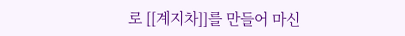로 [[계지차]]를 만들어 마신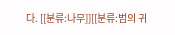다. [[분류:나무]][[분류:범의 귀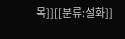목]][[분류:설화]]